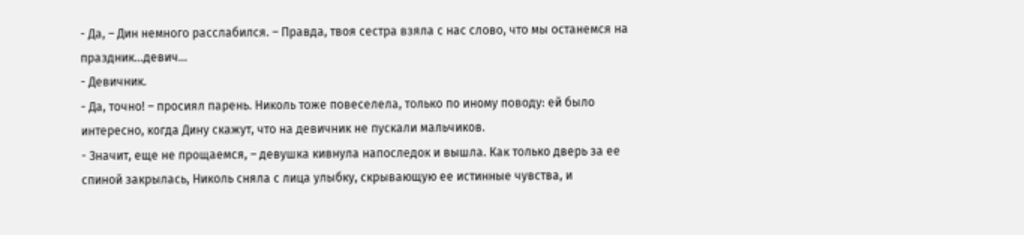- Да, – Дин немного расслабился. – Правда, твоя сестра взяла с нас слово, что мы останемся на праздник…девич…
- Девичник.
- Да, точно! – просиял парень. Николь тоже повеселела, только по иному поводу: ей было интересно, когда Дину скажут, что на девичник не пускали мальчиков.
- Значит, еще не прощаемся, – девушка кивнула напоследок и вышла. Как только дверь за ее спиной закрылась, Николь сняла с лица улыбку, скрывающую ее истинные чувства, и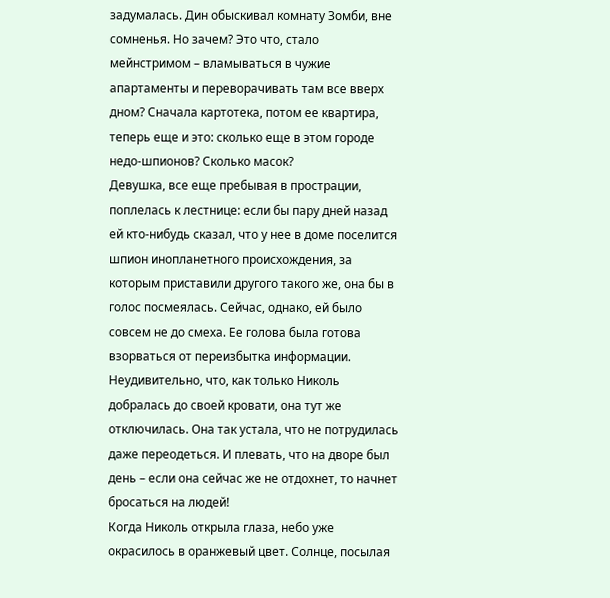задумалась. Дин обыскивал комнату Зомби, вне сомненья. Но зачем? Это что, стало мейнстримом – вламываться в чужие апартаменты и переворачивать там все вверх дном? Сначала картотека, потом ее квартира, теперь еще и это: сколько еще в этом городе недо-шпионов? Сколько масок?
Девушка, все еще пребывая в прострации, поплелась к лестнице: если бы пару дней назад ей кто-нибудь сказал, что у нее в доме поселится шпион инопланетного происхождения, за которым приставили другого такого же, она бы в голос посмеялась. Сейчас, однако, ей было совсем не до смеха. Ее голова была готова взорваться от переизбытка информации. Неудивительно, что, как только Николь добралась до своей кровати, она тут же отключилась. Она так устала, что не потрудилась даже переодеться. И плевать, что на дворе был день – если она сейчас же не отдохнет, то начнет бросаться на людей!
Когда Николь открыла глаза, небо уже окрасилось в оранжевый цвет. Солнце, посылая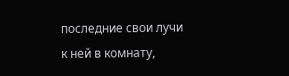последние свои лучи к ней в комнату,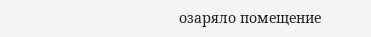озаряло помещение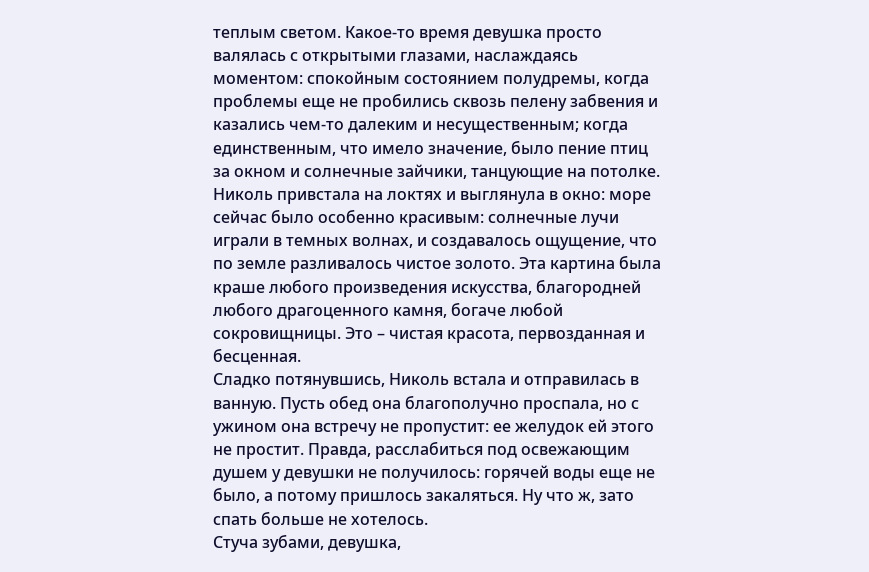теплым светом. Какое-то время девушка просто валялась с открытыми глазами, наслаждаясь моментом: спокойным состоянием полудремы, когда проблемы еще не пробились сквозь пелену забвения и казались чем-то далеким и несущественным; когда единственным, что имело значение, было пение птиц за окном и солнечные зайчики, танцующие на потолке. Николь привстала на локтях и выглянула в окно: море сейчас было особенно красивым: солнечные лучи играли в темных волнах, и создавалось ощущение, что по земле разливалось чистое золото. Эта картина была краше любого произведения искусства, благородней любого драгоценного камня, богаче любой сокровищницы. Это – чистая красота, первозданная и бесценная.
Сладко потянувшись, Николь встала и отправилась в ванную. Пусть обед она благополучно проспала, но с ужином она встречу не пропустит: ее желудок ей этого не простит. Правда, расслабиться под освежающим душем у девушки не получилось: горячей воды еще не было, а потому пришлось закаляться. Ну что ж, зато спать больше не хотелось.
Стуча зубами, девушка,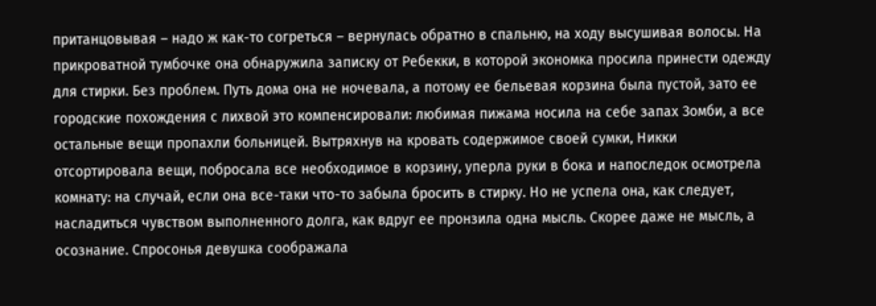пританцовывая – надо ж как-то согреться – вернулась обратно в спальню, на ходу высушивая волосы. На прикроватной тумбочке она обнаружила записку от Ребекки, в которой экономка просила принести одежду для стирки. Без проблем. Путь дома она не ночевала, а потому ее бельевая корзина была пустой, зато ее городские похождения с лихвой это компенсировали: любимая пижама носила на себе запах Зомби, а все остальные вещи пропахли больницей. Вытряхнув на кровать содержимое своей сумки, Никки отсортировала вещи, побросала все необходимое в корзину, уперла руки в бока и напоследок осмотрела комнату: на случай, если она все-таки что-то забыла бросить в стирку. Но не успела она, как следует, насладиться чувством выполненного долга, как вдруг ее пронзила одна мысль. Скорее даже не мысль, а осознание. Спросонья девушка соображала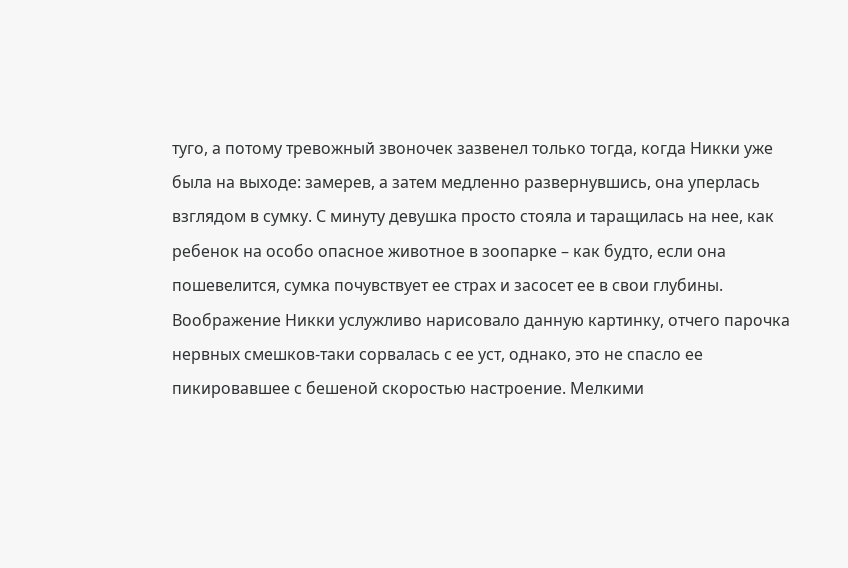туго, а потому тревожный звоночек зазвенел только тогда, когда Никки уже была на выходе: замерев, а затем медленно развернувшись, она уперлась взглядом в сумку. С минуту девушка просто стояла и таращилась на нее, как ребенок на особо опасное животное в зоопарке – как будто, если она пошевелится, сумка почувствует ее страх и засосет ее в свои глубины. Воображение Никки услужливо нарисовало данную картинку, отчего парочка нервных смешков-таки сорвалась с ее уст, однако, это не спасло ее пикировавшее с бешеной скоростью настроение. Мелкими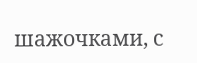шажочками, с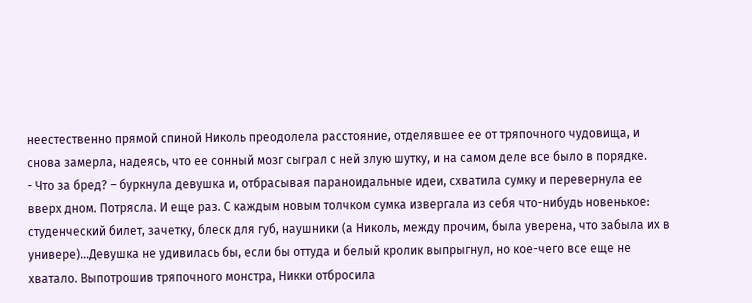неестественно прямой спиной Николь преодолела расстояние, отделявшее ее от тряпочного чудовища, и снова замерла, надеясь, что ее сонный мозг сыграл с ней злую шутку, и на самом деле все было в порядке.
- Что за бред? – буркнула девушка и, отбрасывая параноидальные идеи, схватила сумку и перевернула ее вверх дном. Потрясла. И еще раз. С каждым новым толчком сумка извергала из себя что-нибудь новенькое: студенческий билет, зачетку, блеск для губ, наушники (а Николь, между прочим, была уверена, что забыла их в универе)…Девушка не удивилась бы, если бы оттуда и белый кролик выпрыгнул, но кое-чего все еще не хватало. Выпотрошив тряпочного монстра, Никки отбросила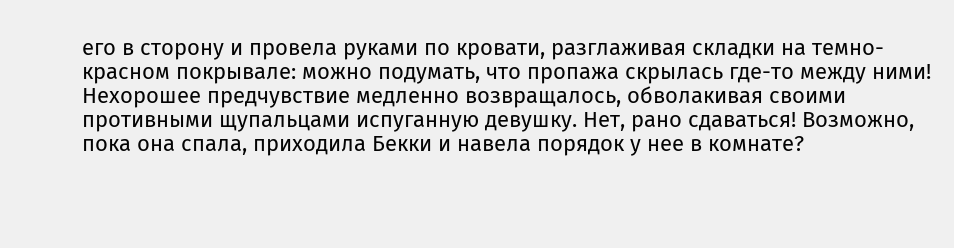его в сторону и провела руками по кровати, разглаживая складки на темно-красном покрывале: можно подумать, что пропажа скрылась где-то между ними! Нехорошее предчувствие медленно возвращалось, обволакивая своими противными щупальцами испуганную девушку. Нет, рано сдаваться! Возможно, пока она спала, приходила Бекки и навела порядок у нее в комнате?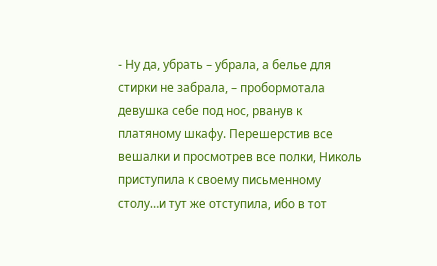- Ну да, убрать – убрала, а белье для стирки не забрала, – пробормотала девушка себе под нос, рванув к платяному шкафу. Перешерстив все вешалки и просмотрев все полки, Николь приступила к своему письменному столу…и тут же отступила, ибо в тот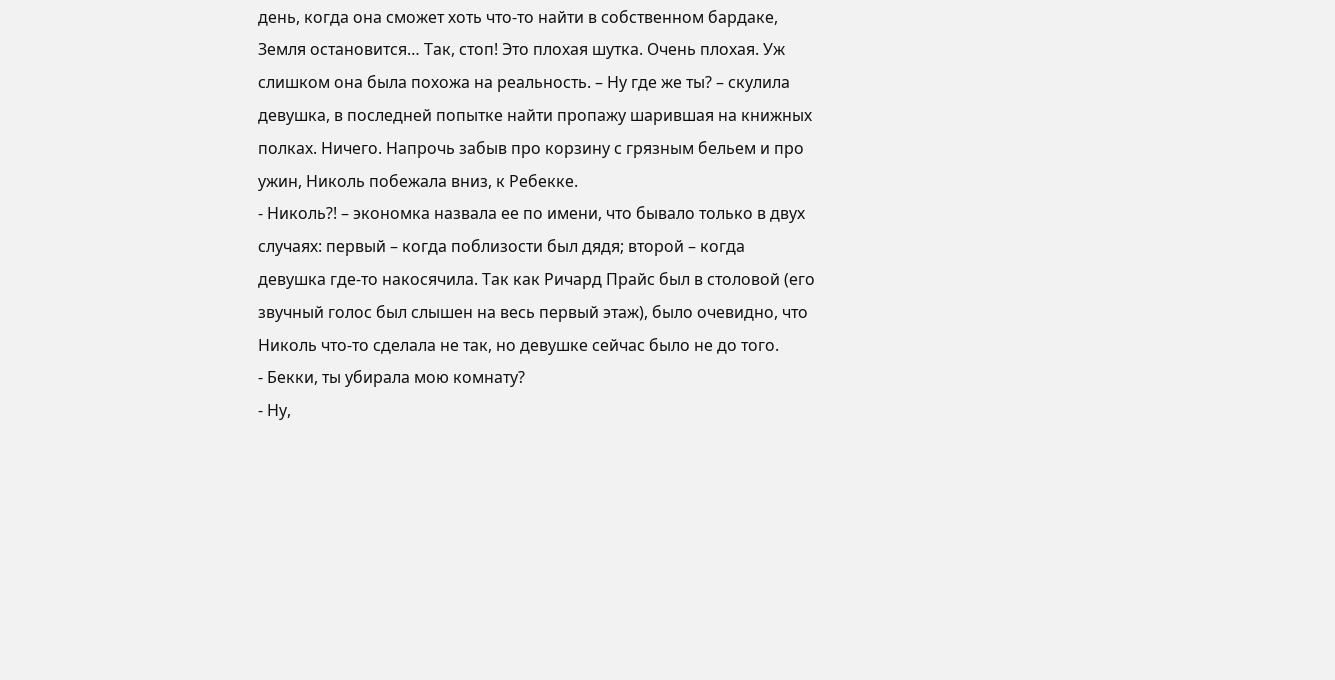день, когда она сможет хоть что-то найти в собственном бардаке, Земля остановится… Так, стоп! Это плохая шутка. Очень плохая. Уж слишком она была похожа на реальность. – Ну где же ты? – скулила девушка, в последней попытке найти пропажу шарившая на книжных полках. Ничего. Напрочь забыв про корзину с грязным бельем и про ужин, Николь побежала вниз, к Ребекке.
- Николь?! – экономка назвала ее по имени, что бывало только в двух случаях: первый – когда поблизости был дядя; второй – когда девушка где-то накосячила. Так как Ричард Прайс был в столовой (его звучный голос был слышен на весь первый этаж), было очевидно, что Николь что-то сделала не так, но девушке сейчас было не до того.
- Бекки, ты убирала мою комнату?
- Ну,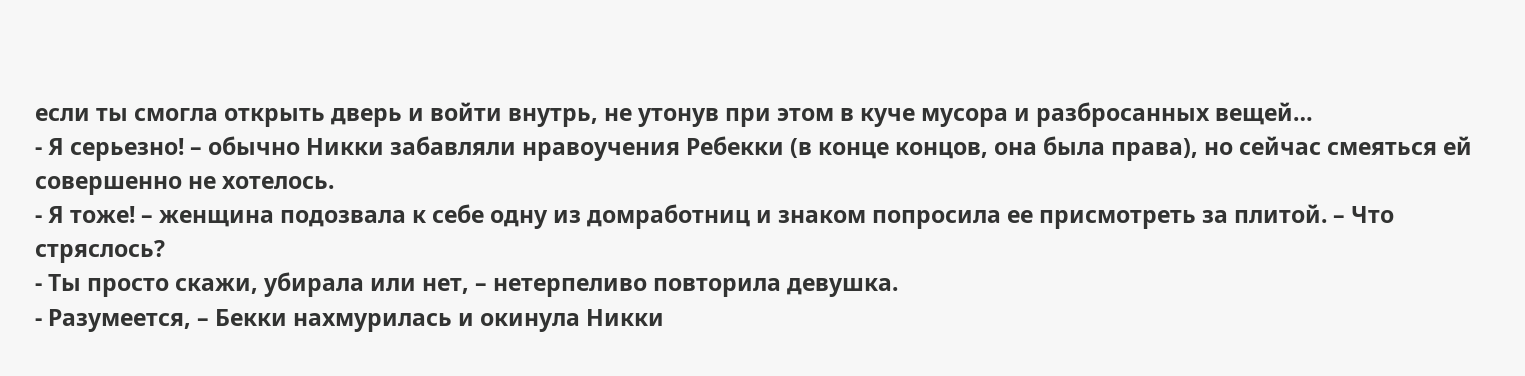если ты смогла открыть дверь и войти внутрь, не утонув при этом в куче мусора и разбросанных вещей…
- Я серьезно! – обычно Никки забавляли нравоучения Ребекки (в конце концов, она была права), но сейчас смеяться ей совершенно не хотелось.
- Я тоже! – женщина подозвала к себе одну из домработниц и знаком попросила ее присмотреть за плитой. – Что стряслось?
- Ты просто скажи, убирала или нет, – нетерпеливо повторила девушка.
- Разумеется, – Бекки нахмурилась и окинула Никки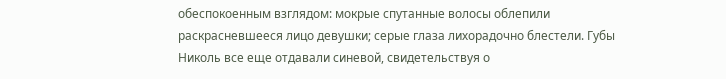обеспокоенным взглядом: мокрые спутанные волосы облепили раскрасневшееся лицо девушки; серые глаза лихорадочно блестели. Губы Николь все еще отдавали синевой, свидетельствуя о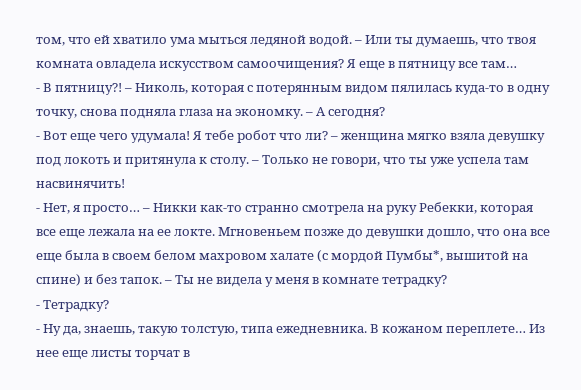том, что ей хватило ума мыться ледяной водой. – Или ты думаешь, что твоя комната овладела искусством самоочищения? Я еще в пятницу все там…
- В пятницу?! – Николь, которая с потерянным видом пялилась куда-то в одну точку, снова подняла глаза на экономку. – А сегодня?
- Вот еще чего удумала! Я тебе робот что ли? – женщина мягко взяла девушку под локоть и притянула к столу. – Только не говори, что ты уже успела там насвинячить!
- Нет, я просто… – Никки как-то странно смотрела на руку Ребекки, которая все еще лежала на ее локте. Мгновеньем позже до девушки дошло, что она все еще была в своем белом махровом халате (с мордой Пумбы*, вышитой на спине) и без тапок. – Ты не видела у меня в комнате тетрадку?
- Тетрадку?
- Ну да, знаешь, такую толстую, типа ежедневника. В кожаном переплете… Из нее еще листы торчат в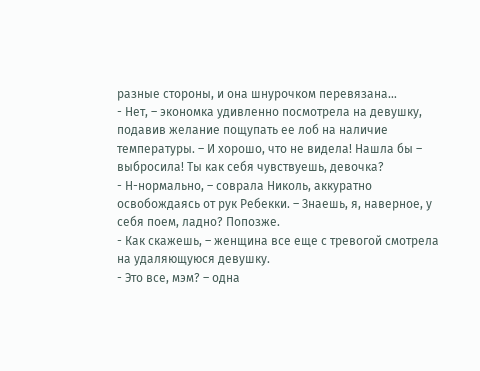разные стороны, и она шнурочком перевязана…
- Нет, – экономка удивленно посмотрела на девушку, подавив желание пощупать ее лоб на наличие температуры. – И хорошо, что не видела! Нашла бы – выбросила! Ты как себя чувствуешь, девочка?
- Н-нормально, – соврала Николь, аккуратно освобождаясь от рук Ребекки. – Знаешь, я, наверное, у себя поем, ладно? Попозже.
- Как скажешь, – женщина все еще с тревогой смотрела на удаляющуюся девушку.
- Это все, мэм? – одна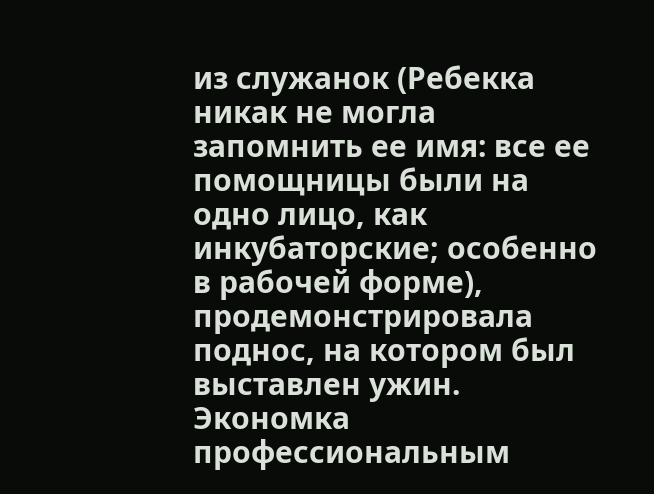из служанок (Ребекка никак не могла запомнить ее имя: все ее помощницы были на одно лицо, как инкубаторские; особенно в рабочей форме), продемонстрировала поднос, на котором был выставлен ужин. Экономка профессиональным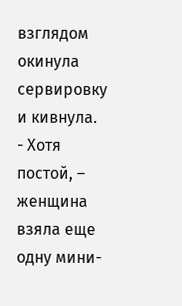взглядом окинула сервировку и кивнула.
- Хотя постой, – женщина взяла еще одну мини-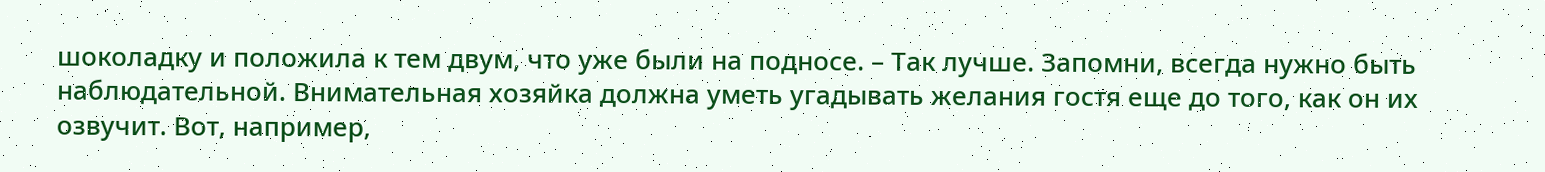шоколадку и положила к тем двум, что уже были на подносе. – Так лучше. Запомни, всегда нужно быть наблюдательной. Внимательная хозяйка должна уметь угадывать желания гостя еще до того, как он их озвучит. Вот, например,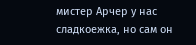мистер Арчер у нас сладкоежка, но сам он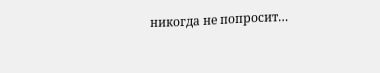никогда не попросит…